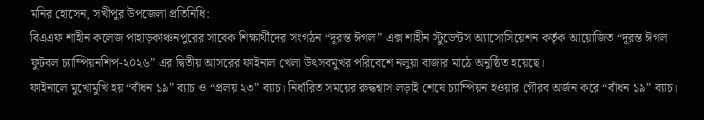মনির হোসেন, সখীপুর উপজেলা প্রতিনিধি:
বিএএফ শাহীন কলেজ পাহাড়কাঞ্চনপুরের সাবেক শিক্ষার্থীদের সংগঠন “দূরন্ত ঈগল” এক্স শাহীন স্টুডেন্টস অ্যাসোসিয়েশন কর্তৃক আয়োজিত “দূরন্ত ঈগল ফুটবল চ্যাম্পিয়নশিপ-২০২৬” এর দ্বিতীয় আসরের ফাইনাল খেলা উৎসবমুখর পরিবেশে নলুয়া বাজার মাঠে অনুষ্ঠিত হয়েছে।
ফাইনালে মুখোমুখি হয় “বাঁধন ১৯” ব্যাচ ও “প্রলয় ২৩” ব্যাচ। নির্ধারিত সময়ের রুদ্ধশ্বাস লড়াই শেষে চ্যাম্পিয়ন হওয়ার গৌরব অর্জন করে “বাঁধন ১৯” ব্যাচ।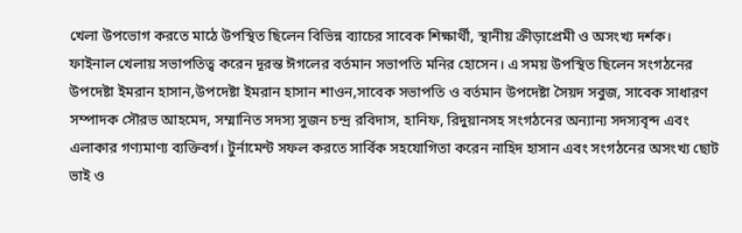খেলা উপভোগ করতে মাঠে উপস্থিত ছিলেন বিভিন্ন ব্যাচের সাবেক শিক্ষার্থী, স্থানীয় ক্রীড়াপ্রেমী ও অসংখ্য দর্শক।
ফাইনাল খেলায় সভাপতিত্ব করেন দূরন্ত ঈগলের বর্তমান সভাপতি মনির হোসেন। এ সময় উপস্থিত ছিলেন সংগঠনের উপদেষ্টা ইমরান হাসান,উপদেষ্টা ইমরান হাসান শাওন,সাবেক সভাপতি ও বর্তমান উপদেষ্টা সৈয়দ সবুজ, সাবেক সাধারণ সম্পাদক সৌরভ আহমেদ, সম্মানিত সদস্য সুজন চন্দ্র রবিদাস, হানিফ, রিদুয়ানসহ সংগঠনের অন্যান্য সদস্যবৃন্দ এবং এলাকার গণ্যমাণ্য ব্যক্তিবর্গ। টুর্নামেন্ট সফল করতে সার্বিক সহযোগিতা করেন নাহিদ হাসান এবং সংগঠনের অসংখ্য ছোট ভাই ও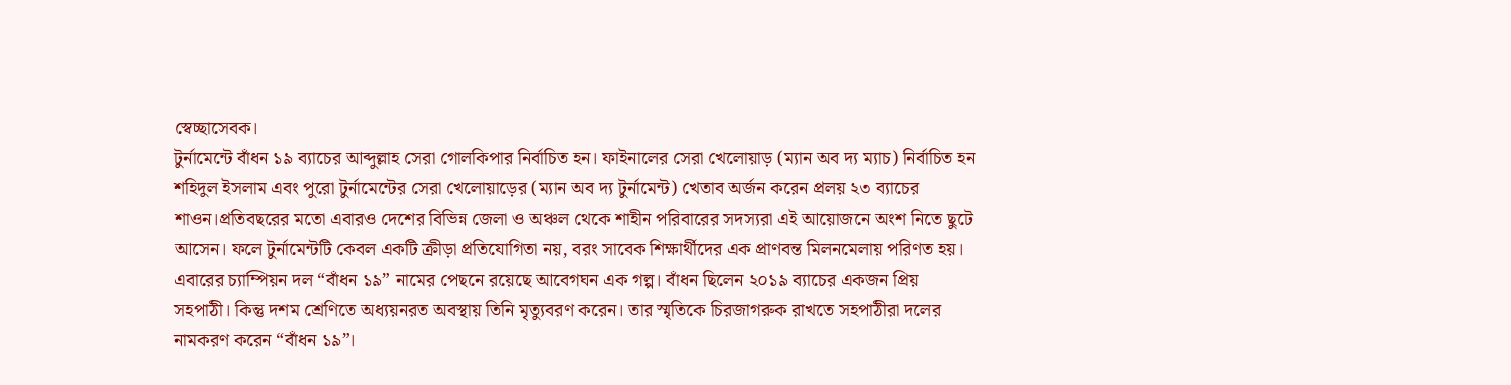স্বেচ্ছাসেবক।
টুর্নামেন্টে বাঁধন ১৯ ব্যাচের আব্দুল্লাহ সেরা গোলকিপার নির্বাচিত হন। ফাইনালের সেরা খেলোয়াড় (ম্যান অব দ্য ম্যাচ) নির্বাচিত হন শহিদুল ইসলাম এবং পুরো টুর্নামেন্টের সেরা খেলোয়াড়ের (ম্যান অব দ্য টুর্নামেন্ট) খেতাব অর্জন করেন প্রলয় ২৩ ব্যাচের শাওন।প্রতিবছরের মতো এবারও দেশের বিভিন্ন জেলা ও অঞ্চল থেকে শাহীন পরিবারের সদস্যরা এই আয়োজনে অংশ নিতে ছুটে আসেন। ফলে টুর্নামেন্টটি কেবল একটি ক্রীড়া প্রতিযোগিতা নয়, বরং সাবেক শিক্ষার্থীদের এক প্রাণবন্ত মিলনমেলায় পরিণত হয়।
এবারের চ্যাম্পিয়ন দল “বাঁধন ১৯” নামের পেছনে রয়েছে আবেগঘন এক গল্প। বাঁধন ছিলেন ২০১৯ ব্যাচের একজন প্রিয় সহপাঠী। কিন্তু দশম শ্রেণিতে অধ্যয়নরত অবস্থায় তিনি মৃত্যুবরণ করেন। তার স্মৃতিকে চিরজাগরুক রাখতে সহপাঠীরা দলের নামকরণ করেন “বাঁধন ১৯”।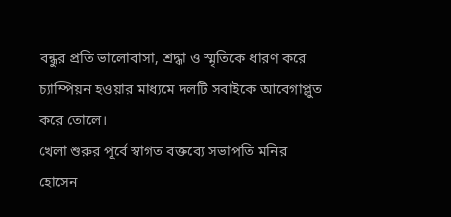বন্ধুর প্রতি ভালোবাসা, শ্রদ্ধা ও স্মৃতিকে ধারণ করে চ্যাম্পিয়ন হওয়ার মাধ্যমে দলটি সবাইকে আবেগাপ্লুত করে তোলে।
খেলা শুরুর পূর্বে স্বাগত বক্তব্যে সভাপতি মনির হোসেন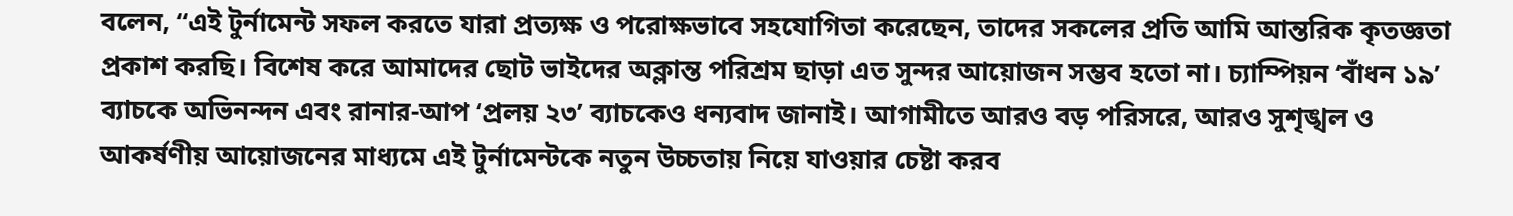বলেন, “এই টুর্নামেন্ট সফল করতে যারা প্রত্যক্ষ ও পরোক্ষভাবে সহযোগিতা করেছেন, তাদের সকলের প্রতি আমি আন্তরিক কৃতজ্ঞতা প্রকাশ করছি। বিশেষ করে আমাদের ছোট ভাইদের অক্লান্ত পরিশ্রম ছাড়া এত সুন্দর আয়োজন সম্ভব হতো না। চ্যাম্পিয়ন ‘বাঁধন ১৯’ ব্যাচকে অভিনন্দন এবং রানার-আপ ‘প্রলয় ২৩’ ব্যাচকেও ধন্যবাদ জানাই। আগামীতে আরও বড় পরিসরে, আরও সুশৃঙ্খল ও আকর্ষণীয় আয়োজনের মাধ্যমে এই টুর্নামেন্টকে নতুন উচ্চতায় নিয়ে যাওয়ার চেষ্টা করব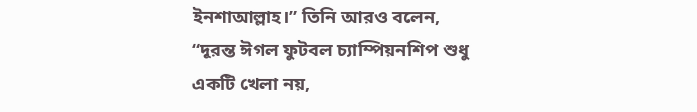ইনশাআল্লাহ।” তিনি আরও বলেন, “দূরন্ত ঈগল ফুটবল চ্যাম্পিয়নশিপ শুধু একটি খেলা নয়,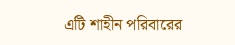এটি শাহীন পরিবারের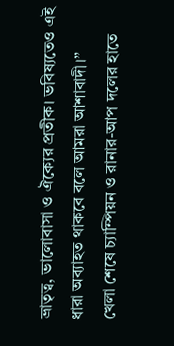ভ্রাতৃত্ব, ভালোবাসা ও ঐক্যের প্রতীক। ভবিষ্যতেও এই ধারা অব্যাহত থাকবে বলে আমরা আশাবাদী।”
খেলা শেষে চ্যাম্পিয়ন ও রানার-আপ দলের হাতে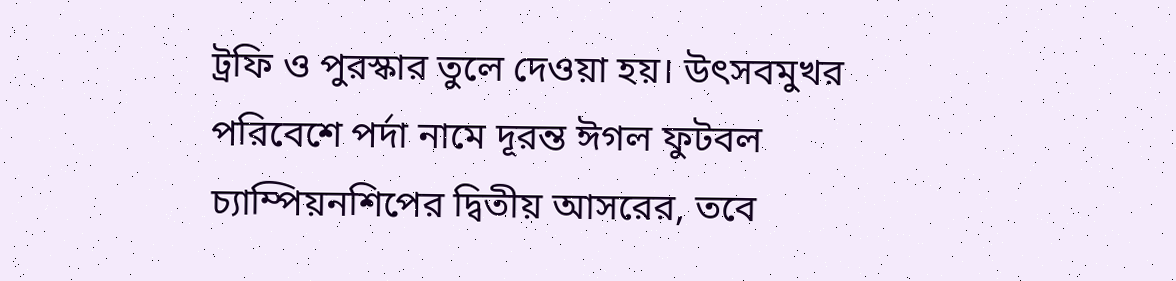ট্রফি ও পুরস্কার তুলে দেওয়া হয়। উৎসবমুখর পরিবেশে পর্দা নামে দূরন্ত ঈগল ফুটবল চ্যাম্পিয়নশিপের দ্বিতীয় আসরের, তবে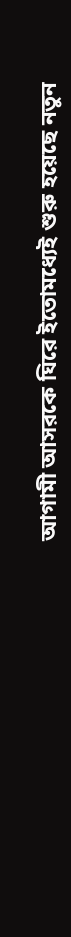আগামী আসরকে ঘিরে ইতোমধ্যেই শুরু হয়েছে নতুন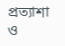প্রত্যাশা ও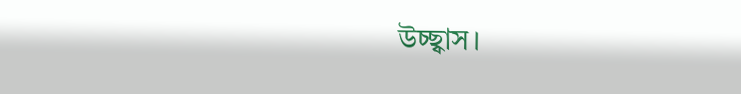উচ্ছ্বাস।